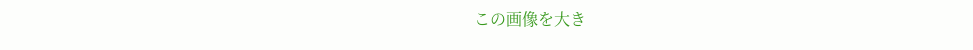この画像を大き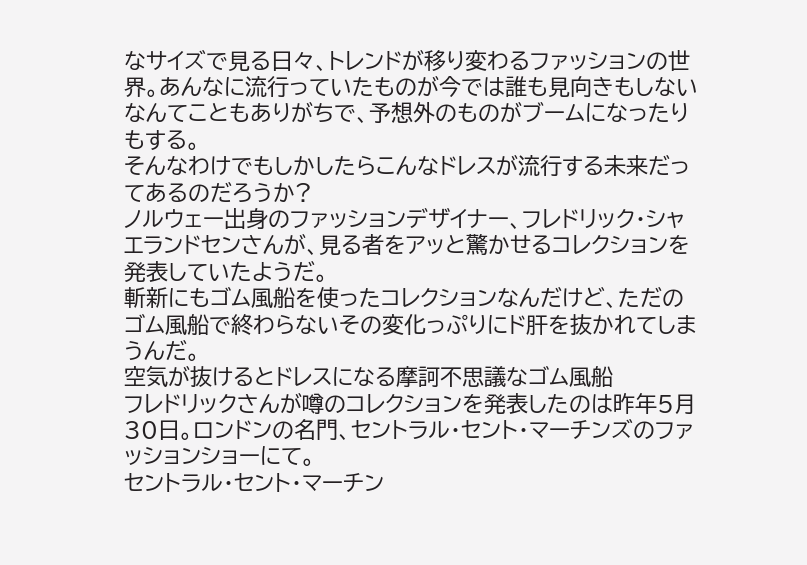なサイズで見る日々、トレンドが移り変わるファッションの世界。あんなに流行っていたものが今では誰も見向きもしないなんてこともありがちで、予想外のものがブームになったりもする。
そんなわけでもしかしたらこんなドレスが流行する未来だってあるのだろうか?
ノルウェー出身のファッションデザイナー、フレドリック・シャエランドセンさんが、見る者をアッと驚かせるコレクションを発表していたようだ。
斬新にもゴム風船を使ったコレクションなんだけど、ただのゴム風船で終わらないその変化っぷりにド肝を抜かれてしまうんだ。
空気が抜けるとドレスになる摩訶不思議なゴム風船
フレドリックさんが噂のコレクションを発表したのは昨年5月30日。ロンドンの名門、セントラル・セント・マーチンズのファッションショーにて。
セントラル・セント・マーチン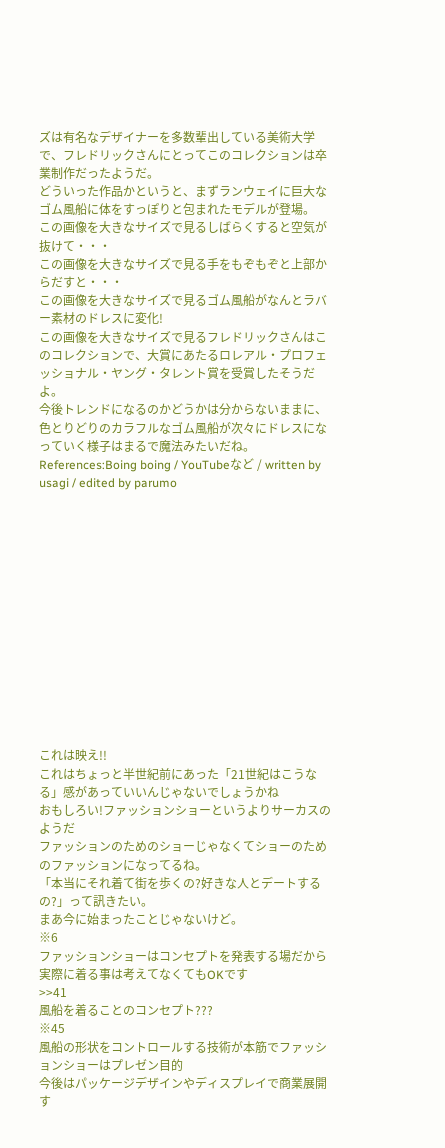ズは有名なデザイナーを多数輩出している美術大学で、フレドリックさんにとってこのコレクションは卒業制作だったようだ。
どういった作品かというと、まずランウェイに巨大なゴム風船に体をすっぽりと包まれたモデルが登場。
この画像を大きなサイズで見るしばらくすると空気が抜けて・・・
この画像を大きなサイズで見る手をもぞもぞと上部からだすと・・・
この画像を大きなサイズで見るゴム風船がなんとラバー素材のドレスに変化!
この画像を大きなサイズで見るフレドリックさんはこのコレクションで、大賞にあたるロレアル・プロフェッショナル・ヤング・タレント賞を受賞したそうだよ。
今後トレンドになるのかどうかは分からないままに、色とりどりのカラフルなゴム風船が次々にドレスになっていく様子はまるで魔法みたいだね。
References:Boing boing / YouTubeなど / written by usagi / edited by parumo














これは映え!!
これはちょっと半世紀前にあった「21世紀はこうなる」感があっていいんじゃないでしょうかね
おもしろい!ファッションショーというよりサーカスのようだ
ファッションのためのショーじゃなくてショーのためのファッションになってるね。
「本当にそれ着て街を歩くの?好きな人とデートするの?」って訊きたい。
まあ今に始まったことじゃないけど。
※6
ファッションショーはコンセプトを発表する場だから
実際に着る事は考えてなくてもOKです
>>41
風船を着ることのコンセプト???
※45
風船の形状をコントロールする技術が本筋でファッションショーはプレゼン目的
今後はパッケージデザインやディスプレイで商業展開す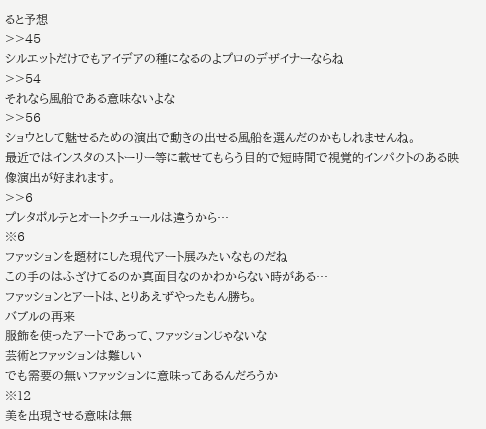ると予想
>>45
シルエットだけでもアイデアの種になるのよプロのデザイナーならね
>>54
それなら風船である意味ないよな
>>56
ショウとして魅せるための演出で動きの出せる風船を選んだのかもしれませんね。
最近ではインスタのストーリー等に載せてもらう目的で短時間で視覚的インパクトのある映像演出が好まれます。
>>6
プレタポルテとオートクチュールは違うから…
※6
ファッションを題材にした現代アート展みたいなものだね
この手のはふざけてるのか真面目なのかわからない時がある…
ファッションとアートは、とりあえずやったもん勝ち。
バブルの再来
服飾を使ったアートであって、ファッションじゃないな
芸術とファッションは難しい
でも需要の無いファッションに意味ってあるんだろうか
※12
美を出現させる意味は無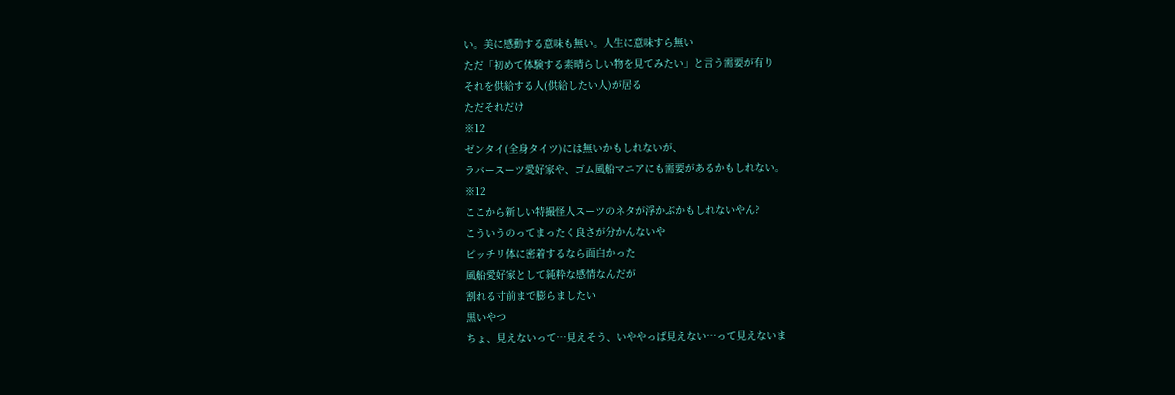い。美に感動する意味も無い。人生に意味すら無い
ただ「初めて体験する素晴らしい物を見てみたい」と言う需要が有り
それを供給する人(供給したい人)が居る
ただそれだけ
※12
ゼンタイ(全身タイツ)には無いかもしれないが、
ラバースーツ愛好家や、ゴム風船マニアにも需要があるかもしれない。
※12
ここから新しい特撮怪人スーツのネタが浮かぶかもしれないやん?
こういうのってまったく良さが分かんないや
ピッチリ体に密着するなら面白かった
風船愛好家として純粋な感情なんだが
割れる寸前まで膨らましたい
黒いやつ
ちょ、見えないって…見えそう、いややっぱ見えない…って見えないま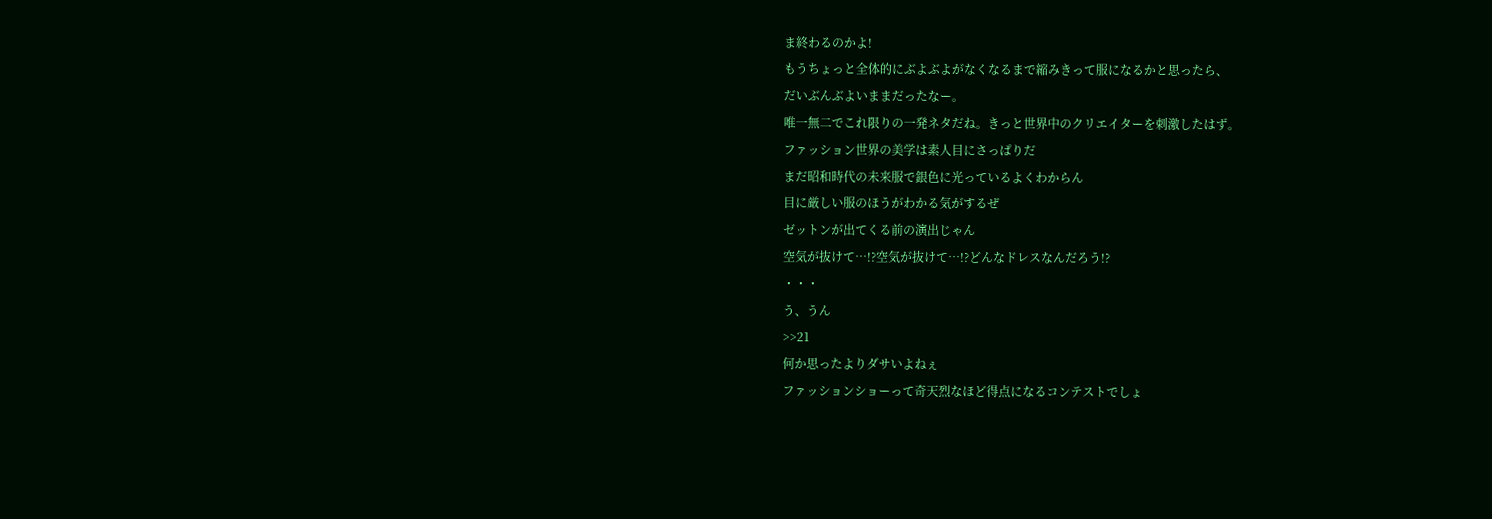ま終わるのかよ!
もうちょっと全体的にぶよぶよがなくなるまで縮みきって服になるかと思ったら、
だいぶんぶよいままだったなー。
唯一無二でこれ限りの一発ネタだね。きっと世界中のクリエイターを刺激したはず。
ファッション世界の美学は素人目にさっぱりだ
まだ昭和時代の未来服で銀色に光っているよくわからん
目に厳しい服のほうがわかる気がするぜ
ゼットンが出てくる前の演出じゃん
空気が抜けて…!?空気が抜けて…!?どんなドレスなんだろう!?
・・・
う、うん
>>21
何か思ったよりダサいよねぇ
ファッションショーって奇天烈なほど得点になるコンテストでしょ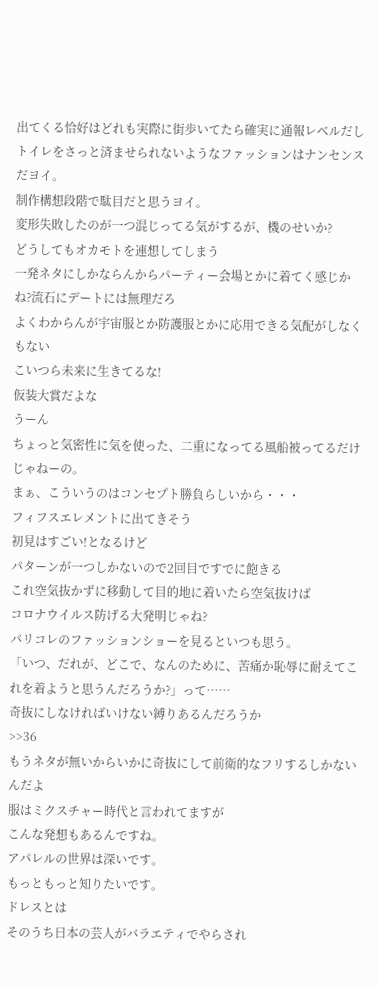出てくる恰好はどれも実際に街歩いてたら確実に通報レベルだし
トイレをさっと済ませられないようなファッションはナンセンスだヨイ。
制作構想段階で駄目だと思うヨイ。
変形失敗したのが一つ混じってる気がするが、機のせいか?
どうしてもオカモトを連想してしまう
一発ネタにしかならんからパーティー会場とかに着てく感じかね?流石にデートには無理だろ
よくわからんが宇宙服とか防護服とかに応用できる気配がしなくもない
こいつら未来に生きてるな!
仮装大賞だよな
うーん
ちょっと気密性に気を使った、二重になってる風船被ってるだけじゃねーの。
まぁ、こういうのはコンセプト勝負らしいから・・・
フィフスエレメントに出てきそう
初見はすごい!となるけど
パターンが一つしかないので2回目ですでに飽きる
これ空気抜かずに移動して目的地に着いたら空気抜けば
コロナウイルス防げる大発明じゃね?
パリコレのファッションショーを見るといつも思う。
「いつ、だれが、どこで、なんのために、苦痛か恥辱に耐えてこれを着ようと思うんだろうか?」って……
奇抜にしなければいけない縛りあるんだろうか
>>36
もうネタが無いからいかに奇抜にして前衛的なフリするしかないんだよ
服はミクスチャー時代と言われてますが
こんな発想もあるんですね。
アパレルの世界は深いです。
もっともっと知りたいです。
ドレスとは
そのうち日本の芸人がバラエティでやらされ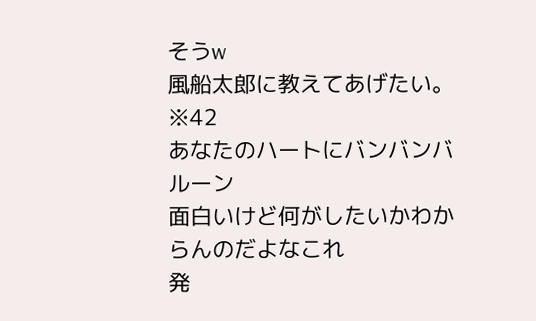そうw
風船太郎に教えてあげたい。
※42
あなたのハートにバンバンバルーン
面白いけど何がしたいかわからんのだよなこれ
発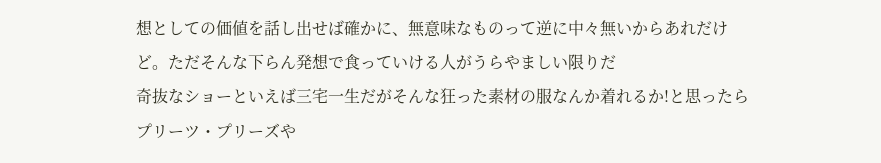想としての価値を話し出せば確かに、無意味なものって逆に中々無いからあれだけど。ただそんな下らん発想で食っていける人がうらやましい限りだ
奇抜なショーといえば三宅一生だがそんな狂った素材の服なんか着れるか!と思ったら
プリーツ・プリーズや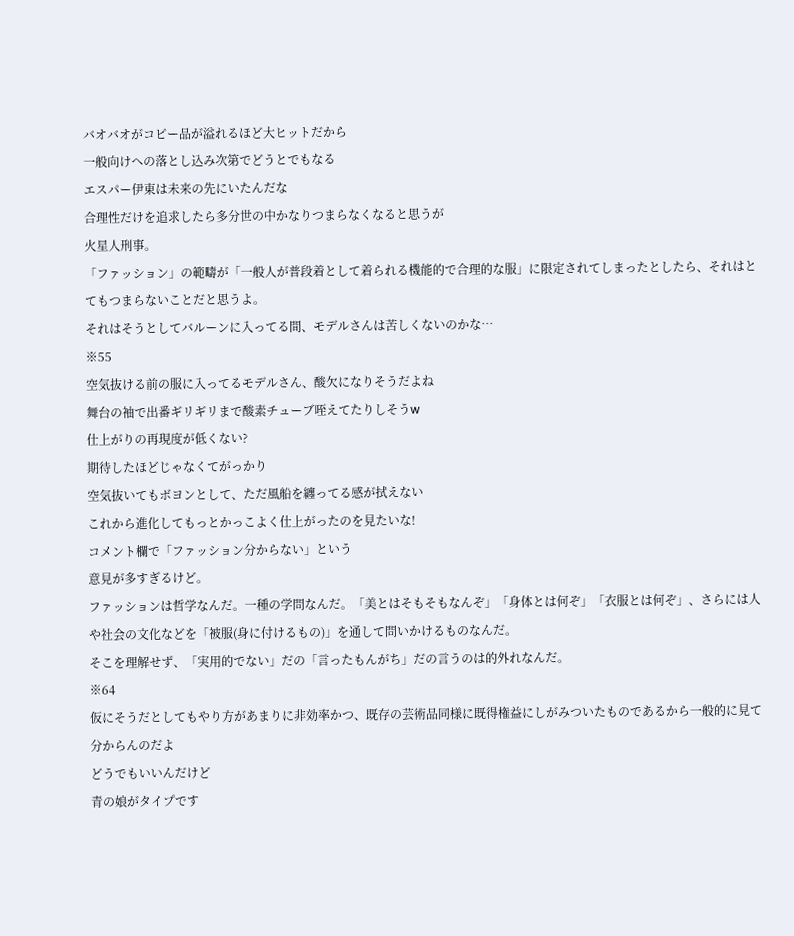バオバオがコピー品が溢れるほど大ヒットだから
一般向けへの落とし込み次第でどうとでもなる
エスパー伊東は未来の先にいたんだな
合理性だけを追求したら多分世の中かなりつまらなくなると思うが
火星人刑事。
「ファッション」の範疇が「一般人が普段着として着られる機能的で合理的な服」に限定されてしまったとしたら、それはとてもつまらないことだと思うよ。
それはそうとしてバルーンに入ってる間、モデルさんは苦しくないのかな…
※55
空気抜ける前の服に入ってるモデルさん、酸欠になりそうだよね
舞台の袖で出番ギリギリまで酸素チューブ咥えてたりしそうw
仕上がりの再現度が低くない?
期待したほどじゃなくてがっかり
空気抜いてもボヨンとして、ただ風船を纏ってる感が拭えない
これから進化してもっとかっこよく仕上がったのを見たいな!
コメント欄で「ファッション分からない」という
意見が多すぎるけど。
ファッションは哲学なんだ。一種の学問なんだ。「美とはそもそもなんぞ」「身体とは何ぞ」「衣服とは何ぞ」、さらには人や社会の文化などを「被服(身に付けるもの)」を通して問いかけるものなんだ。
そこを理解せず、「実用的でない」だの「言ったもんがち」だの言うのは的外れなんだ。
※64
仮にそうだとしてもやり方があまりに非効率かつ、既存の芸術品同様に既得権益にしがみついたものであるから一般的に見て分からんのだよ
どうでもいいんだけど
青の娘がタイプです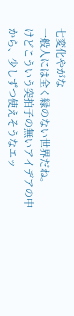七変化やがな
一般人には全く縁のない世界だね。
けどこういう突拍子の無いアイデアの中から、少しずつ使えそうなエッ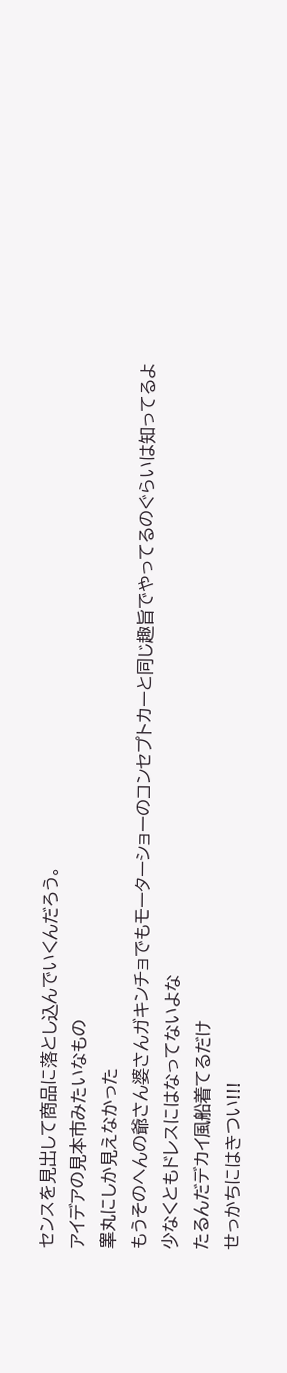センスを見出して商品に落とし込んでいくんだろう。
アイデアの見本市みたいなもの
睾丸にしか見えなかった
もうそのへんの爺さん婆さんガキンチョでもモーターショーのコンセプトカーと同じ趣旨でやってるのぐらいは知ってるよ
少なくともドレスにはなってないよな
たるんだデカイ風船着てるだけ
せっかちにはきつい!!!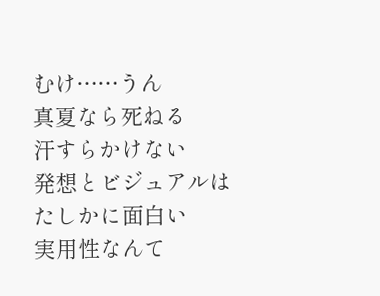むけ……うん
真夏なら死ねる
汗すらかけない
発想とビジュアルはたしかに面白い
実用性なんて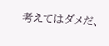考えてはダメだ、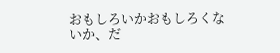おもしろいかおもしろくないか、だ